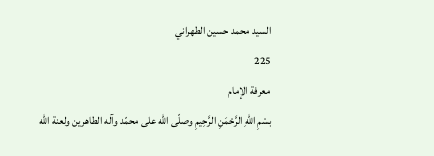السيد محمد حسين الطهراني
225
معرفة الإمام
بسْمِ اللهِ الرَّحْمَنِ الرَّحِيمِ وصلّى الله على محمّد وآله الطاهرين ولعنة الله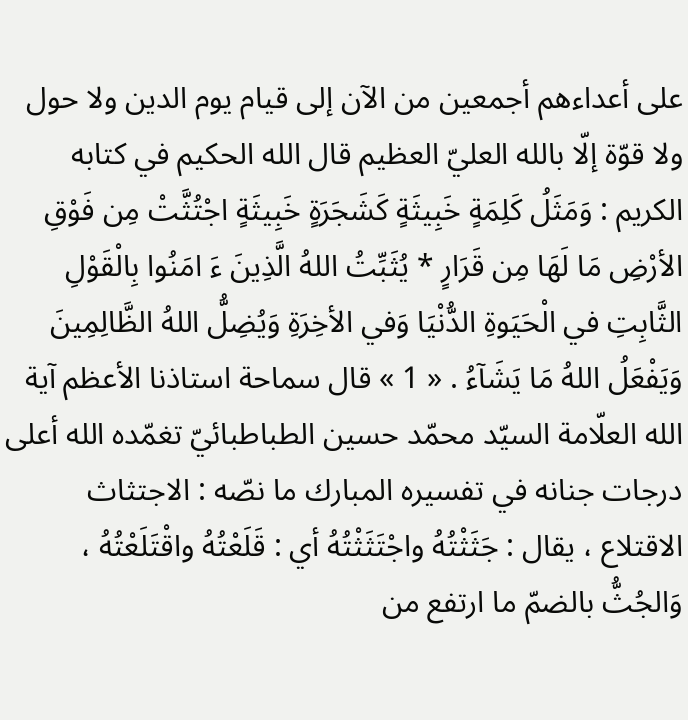على أعداءهم أجمعين من الآن إلى قيام يوم الدين ولا حول ولا قوّة إلّا بالله العليّ العظيم قال الله الحكيم في كتابه الكريم : وَمَثَلُ كَلِمَةٍ خَبِيثَةٍ كَشَجَرَةٍ خَبِيثَةٍ اجْتُثَّتْ مِن فَوْقِ الأرْضِ مَا لَهَا مِن قَرَارٍ * يُثَبِّتُ اللهُ الَّذِينَ ءَ امَنُوا بِالْقَوْلِ الثَّابِتِ في الْحَيَوةِ الدُّنْيَا وَفي الأخِرَةِ وَيُضِلُّ اللهُ الظَّالِمِينَ وَيَفْعَلُ اللهُ مَا يَشَآءُ . « 1 » قال سماحة استاذنا الأعظم آية الله العلّامة السيّد محمّد حسين الطباطبائيّ تغمّده الله أعلى درجات جنانه في تفسيره المبارك ما نصّه : الاجتثاث الاقتلاع ، يقال : جَثَثْتُهُ واجْتَثَثْتُهُ أي : قَلَعْتُهُ واقْتَلَعْتُهُ ، وَالجُثُّ بالضمّ ما ارتفع من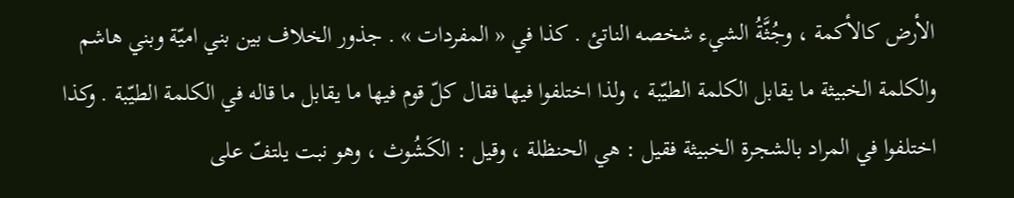الأرض كالأكمة ، وجُثَّةُ الشيء شخصه الناتئ . كذا في « المفردات » . جذور الخلاف بين بني اميّة وبني هاشم والكلمة الخبيثة ما يقابل الكلمة الطيّبة ، ولذا اختلفوا فيها فقال كلّ قوم فيها ما يقابل ما قاله في الكلمة الطيّبة . وكذا اختلفوا في المراد بالشجرة الخبيثة فقيل : هي الحنظلة ، وقيل : الكَشُوث ، وهو نبت يلتفّ على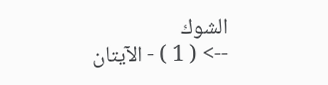الشوك
--> ( 1 ) - الآيتان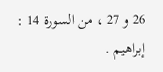26 و 27 ، من السورة 14 : إبراهيم .